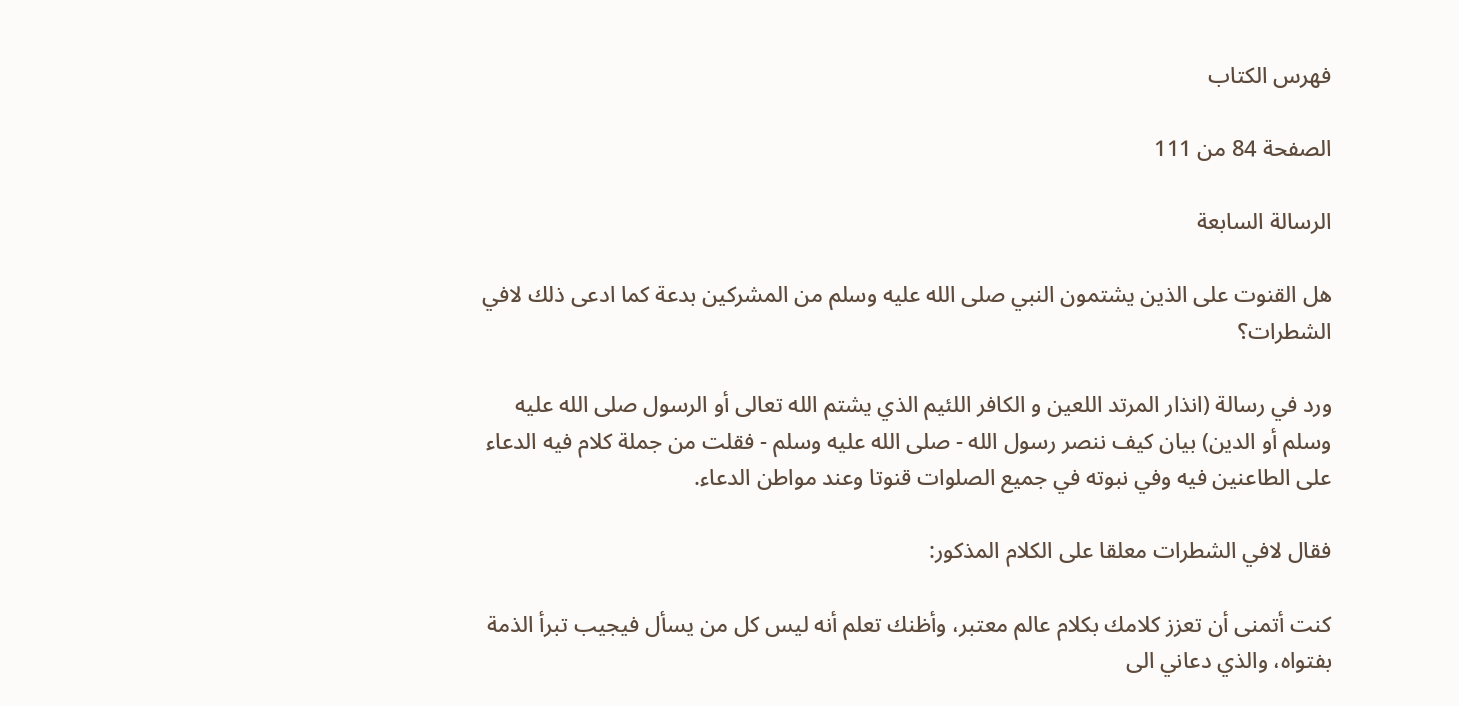فهرس الكتاب

الصفحة 84 من 111

الرسالة السابعة

هل القنوت على الذين يشتمون النبي صلى الله عليه وسلم من المشركين بدعة كما ادعى ذلك لافي الشطرات؟

ورد في رسالة (انذار المرتد اللعين و الكافر اللئيم الذي يشتم الله تعالى أو الرسول صلى الله عليه وسلم أو الدين) بيان كيف ننصر رسول الله - صلى الله عليه وسلم - فقلت من جملة كلام فيه الدعاء على الطاعنين فيه وفي نبوته في جميع الصلوات قنوتا وعند مواطن الدعاء.

فقال لافي الشطرات معلقا على الكلام المذكور:

كنت أتمنى أن تعزز كلامك بكلام عالم معتبر، وأظنك تعلم أنه ليس كل من يسأل فيجيب تبرأ الذمة بفتواه، والذي دعاني الى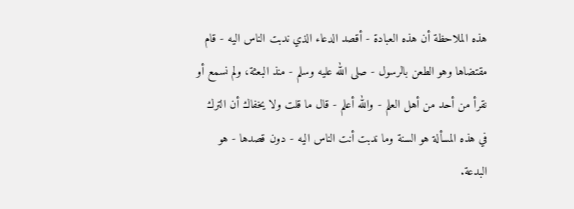هذه الملاحظة أن هذه العبادة - أقصد الدعاء الذي ندبت الناس اليه - قام مقتضاها وهو الطعن بالرسول - صلى الله عليه وسلم - منذ البعثة، ولم نسمع أو نقرأ من أحد من أهل العلم - والله أعلم - قال ما قلت ولا يخفاك أن الترك في هذه المسألة هو السنة وما ندبت أنت الناس اليه - دون قصدها - هو البدعة.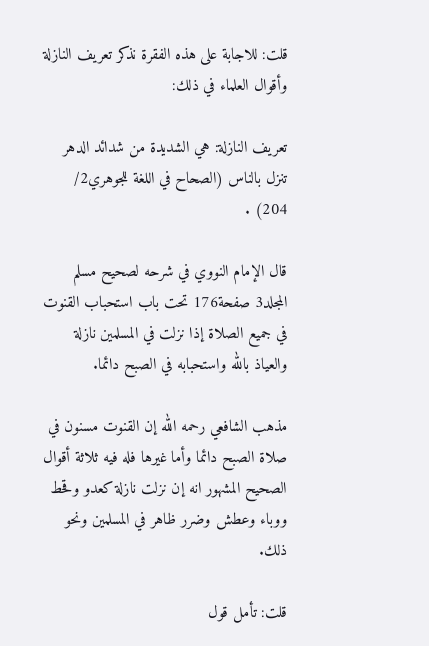قلت: للاجابة على هذه الفقرة نذكر تعريف النازلة وأقوال العلماء في ذلك:

تعريف النازلة: هي الشديدة من شدائد الدهر تنزل بالناس (الصحاح في اللغة للجوهري2/ 204) .

قال الإمام النووي في شرحه لصحيح مسلم المجلد3 صفحة176 تحت باب استحباب القنوت في جميع الصلاة إذا نزلت في المسلمين نازلة والعياذ بالله واستحبابه في الصبح دائما.

مذهب الشافعي رحمه الله إن القنوت مسنون في صلاة الصبح دائما وأما غيرها فله فيه ثلاثة أقوال الصحيح المشهور انه إن نزلت نازلة كعدو وقحط ووباء وعطش وضرر ظاهر في المسلمين ونحو ذلك.

قلت: تأمل قول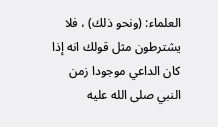العلماء: (ونحو ذلك) ، فلا يشترطون مثل قولك انه إذا كان الداعي موجودا زمن النبي صلى الله عليه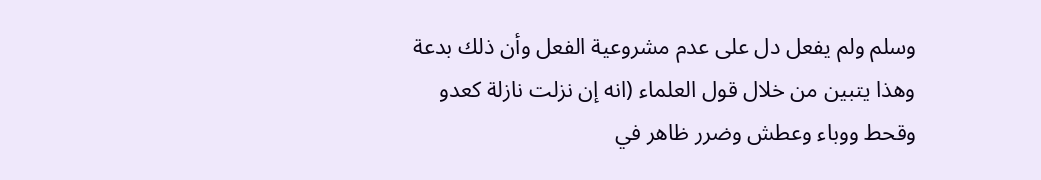وسلم ولم يفعل دل على عدم مشروعية الفعل وأن ذلك بدعة وهذا يتبين من خلال قول العلماء (انه إن نزلت نازلة كعدو وقحط ووباء وعطش وضرر ظاهر في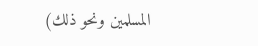المسلمين ونحو ذلك)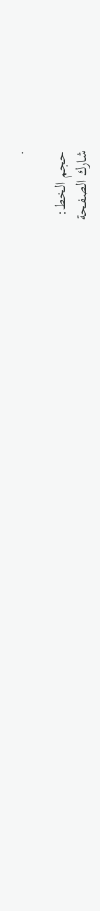.

حجم الخط:
شارك الصفحة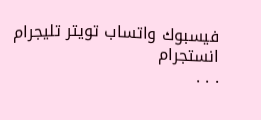فيسبوك واتساب تويتر تليجرام انستجرام
. . .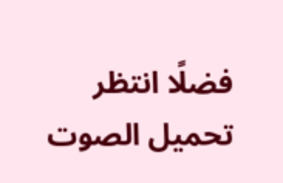فضلًا انتظر تحميل الصوت